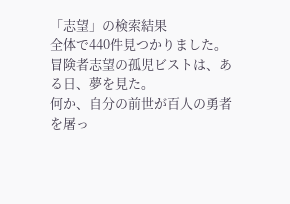「志望」の検索結果
全体で440件見つかりました。
冒険者志望の孤児ビストは、ある日、夢を見た。
何か、自分の前世が百人の勇者を屠っ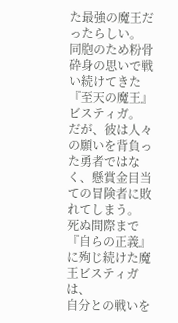た最強の魔王だったらしい。
同胞のため粉骨砕身の思いで戦い続けてきた『至天の魔王』ビスティガ。
だが、彼は人々の願いを背負った勇者ではなく、懸賞金目当ての冒険者に敗れてしまう。
死ぬ間際まで『自らの正義』に殉じ続けた魔王ビスティガは、
自分との戦いを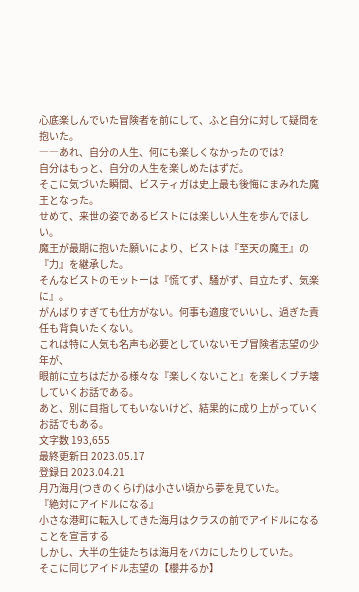心底楽しんでいた冒険者を前にして、ふと自分に対して疑問を抱いた。
――あれ、自分の人生、何にも楽しくなかったのでは?
自分はもっと、自分の人生を楽しめたはずだ。
そこに気づいた瞬間、ビスティガは史上最も後悔にまみれた魔王となった。
せめて、来世の姿であるビストには楽しい人生を歩んでほしい。
魔王が最期に抱いた願いにより、ビストは『至天の魔王』の『力』を継承した。
そんなビストのモットーは『慌てず、騒がず、目立たず、気楽に』。
がんばりすぎても仕方がない。何事も適度でいいし、過ぎた責任も背負いたくない。
これは特に人気も名声も必要としていないモブ冒険者志望の少年が、
眼前に立ちはだかる様々な『楽しくないこと』を楽しくブチ壊していくお話である。
あと、別に目指してもいないけど、結果的に成り上がっていくお話でもある。
文字数 193,655
最終更新日 2023.05.17
登録日 2023.04.21
月乃海月(つきのくらげ)は小さい頃から夢を見ていた。
『絶対にアイドルになる』
小さな港町に転入してきた海月はクラスの前でアイドルになることを宣言する
しかし、大半の生徒たちは海月をバカにしたりしていた。
そこに同じアイドル志望の【櫻井るか】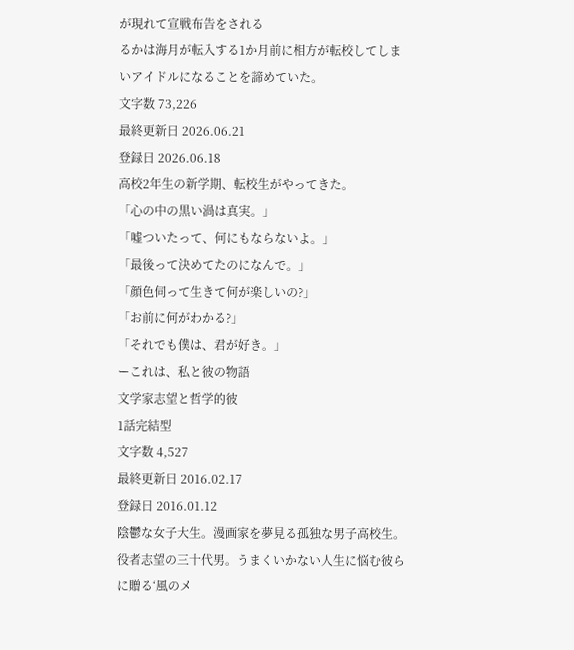が現れて宣戦布告をされる
るかは海月が転入する1か月前に相方が転校してしまいアイドルになることを諦めていた。
文字数 73,226
最終更新日 2026.06.21
登録日 2026.06.18
高校2年生の新学期、転校生がやってきた。
「心の中の黒い渦は真実。」
「嘘ついたって、何にもならないよ。」
「最後って決めてたのになんで。」
「顔色伺って生きて何が楽しいの?」
「お前に何がわかる?」
「それでも僕は、君が好き。」
ーこれは、私と彼の物語
文学家志望と哲学的彼
1話完結型
文字数 4,527
最終更新日 2016.02.17
登録日 2016.01.12
陰鬱な女子大生。漫画家を夢見る孤独な男子高校生。役者志望の三十代男。うまくいかない人生に悩む彼らに贈る‘風のメ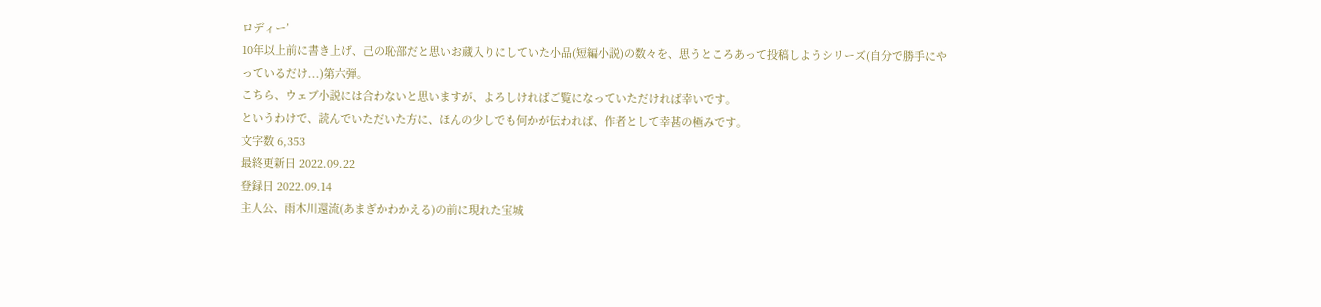ロディー’
10年以上前に書き上げ、己の恥部だと思いお蔵入りにしていた小品(短編小説)の数々を、思うところあって投稿しようシリーズ(自分で勝手にやっているだけ...)第六弾。
こちら、ウェブ小説には合わないと思いますが、よろしければご覧になっていただければ幸いです。
というわけで、読んでいただいた方に、ほんの少しでも何かが伝われば、作者として幸甚の極みです。
文字数 6,353
最終更新日 2022.09.22
登録日 2022.09.14
主人公、雨木川還流(あまぎかわかえる)の前に現れた宝城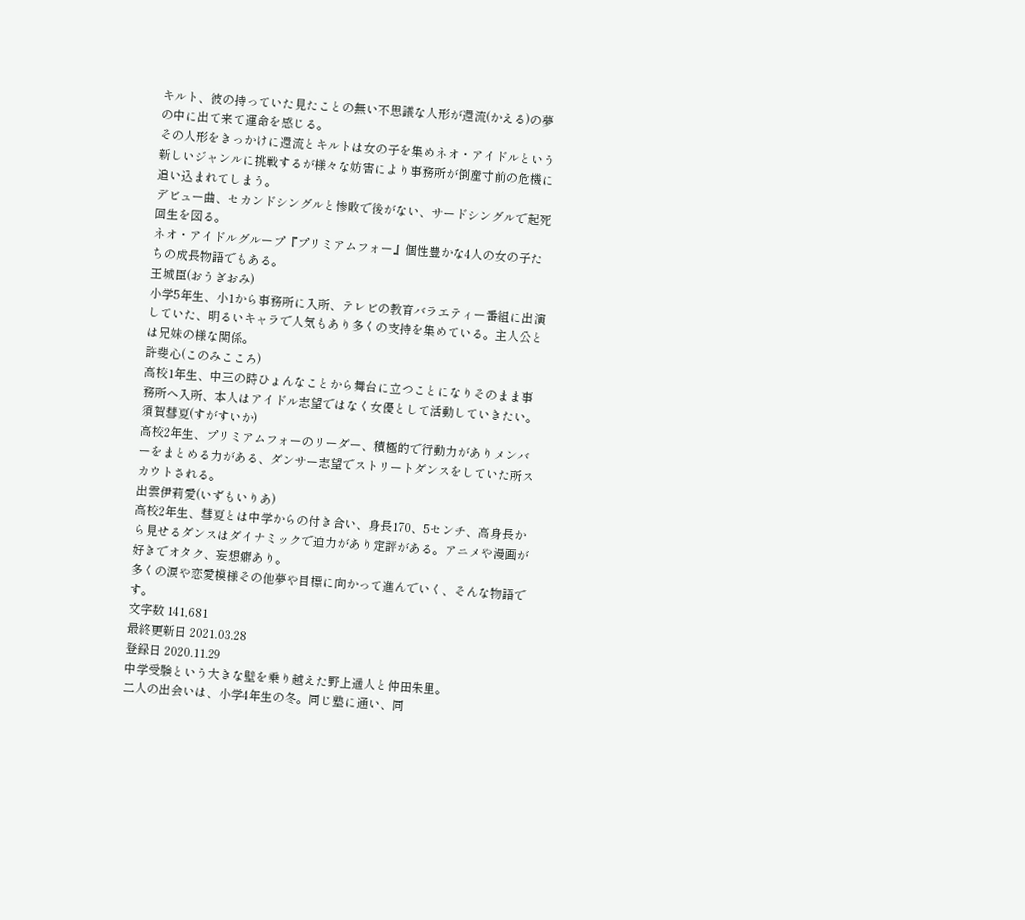キルト、彼の持っていた見たことの無い不思議な人形が還流(かえる)の夢の中に出て来て運命を感じる。
その人形をきっかけに還流とキルトは女の子を集めネオ・アイドルという新しいジャンルに挑戦するが様々な妨害により事務所が倒産寸前の危機に追い込まれてしまう。
デビュー曲、セカンドシングルと惨敗で後がない、サードシングルで起死回生を図る。
ネオ・アイドルグループ『プリミアムフォー』個性豊かな4人の女の子たちの成長物語でもある。
王城臣(おうぎおみ)
小学5年生、小1から事務所に入所、テレビの教育バラエティー番組に出演していた、明るいキャラで人気もあり多くの支持を集めている。主人公とは兄妹の様な関係。
許斐心(このみこころ)
高校1年生、中三の時ひょんなことから舞台に立つことになりそのまま事務所へ入所、本人はアイドル志望ではなく女優として活動していきたい。
須賀彗夏(すがすいか)
高校2年生、プリミアムフォーのリーダー、積極的で行動力がありメンバーをまとめる力がある、ダンサー志望でストリートダンスをしていた所スカウトされる。
出雲伊莉愛(いずもいりあ)
高校2年生、彗夏とは中学からの付き合い、身長170、5センチ、高身長から見せるダンスはダイナミックで迫力があり定評がある。アニメや漫画が好きでオタク、妄想癖あり。
多くの涙や恋愛模様その他夢や目標に向かって進んでいく、そんな物語です。
文字数 141,681
最終更新日 2021.03.28
登録日 2020.11.29
中学受験という大きな壁を乗り越えた野上遥人と仲田朱里。
二人の出会いは、小学4年生の冬。同じ塾に通い、同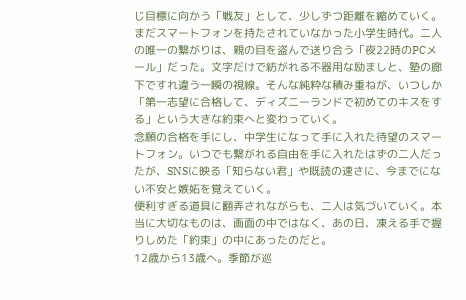じ目標に向かう「戦友」として、少しずつ距離を縮めていく。
まだスマートフォンを持たされていなかった小学生時代。二人の唯一の繋がりは、親の目を盗んで送り合う「夜22時のPCメール」だった。文字だけで紡がれる不器用な励ましと、塾の廊下ですれ違う一瞬の視線。そんな純粋な積み重ねが、いつしか「第一志望に合格して、ディズニーランドで初めてのキスをする」という大きな約束へと変わっていく。
念願の合格を手にし、中学生になって手に入れた待望のスマートフォン。いつでも繋がれる自由を手に入れたはずの二人だったが、SNSに映る「知らない君」や既読の速さに、今までにない不安と嫉妬を覚えていく。
便利すぎる道具に翻弄されながらも、二人は気づいていく。本当に大切なものは、画面の中ではなく、あの日、凍える手で握りしめた「約束」の中にあったのだと。
12歳から13歳へ。季節が巡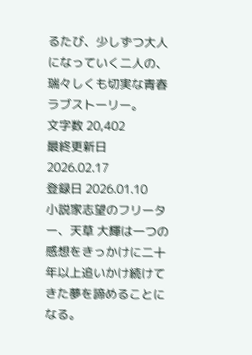るたび、少しずつ大人になっていく二人の、瑞々しくも切実な青春ラブストーリー。
文字数 20,402
最終更新日 2026.02.17
登録日 2026.01.10
小説家志望のフリーター、天草 大輝は一つの感想をきっかけに二十年以上追いかけ続けてきた夢を諦めることになる。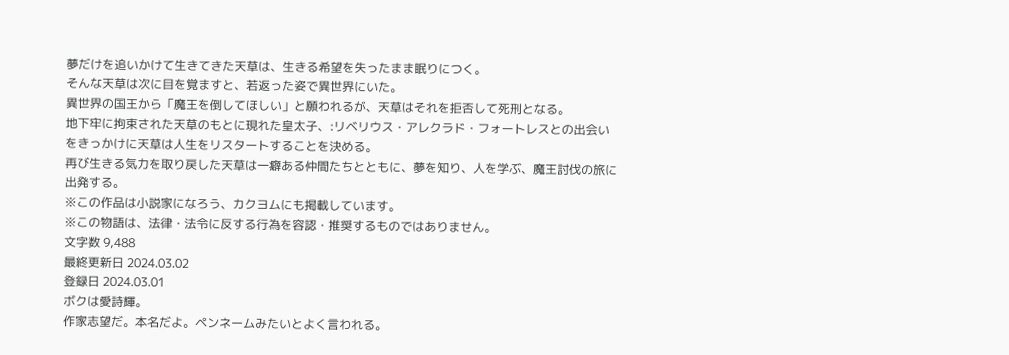夢だけを追いかけて生きてきた天草は、生きる希望を失ったまま眠りにつく。
そんな天草は次に目を覚ますと、若返った姿で異世界にいた。
異世界の国王から「魔王を倒してほしい」と願われるが、天草はそれを拒否して死刑となる。
地下牢に拘束された天草のもとに現れた皇太子、:リベリウス・アレクラド・フォートレスとの出会いをきっかけに天草は人生をリスタートすることを決める。
再び生きる気力を取り戻した天草は一癖ある仲間たちとともに、夢を知り、人を学ぶ、魔王討伐の旅に出発する。
※この作品は小説家になろう、カクヨムにも掲載しています。
※この物語は、法律・法令に反する行為を容認・推奨するものではありません。
文字数 9,488
最終更新日 2024.03.02
登録日 2024.03.01
ボクは愛詩輝。
作家志望だ。本名だよ。ペンネームみたいとよく言われる。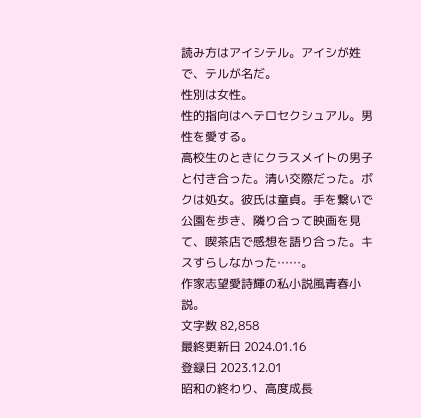読み方はアイシテル。アイシが姓で、テルが名だ。
性別は女性。
性的指向はヘテロセクシュアル。男性を愛する。
高校生のときにクラスメイトの男子と付き合った。清い交際だった。ボクは処女。彼氏は童貞。手を繋いで公園を歩き、隣り合って映画を見て、喫茶店で感想を語り合った。キスすらしなかった……。
作家志望愛詩輝の私小説風青春小説。
文字数 82,858
最終更新日 2024.01.16
登録日 2023.12.01
昭和の終わり、高度成長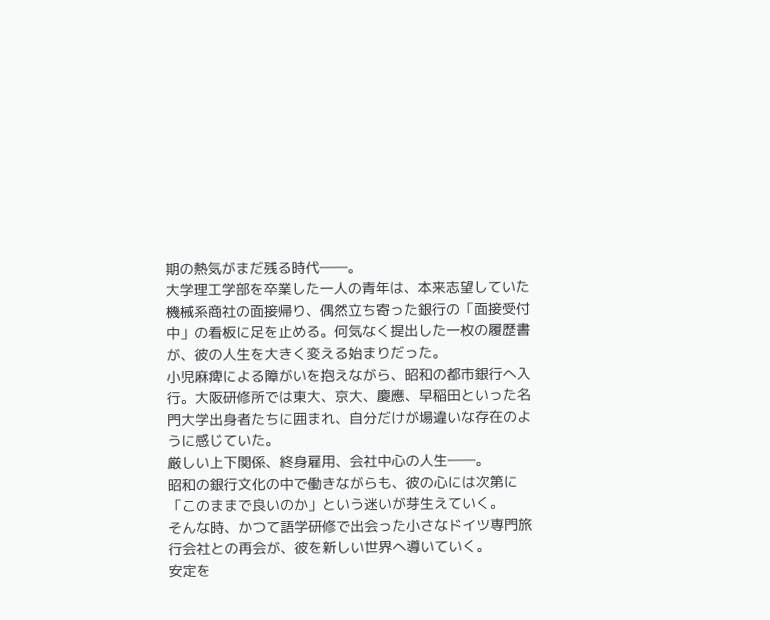期の熱気がまだ残る時代――。
大学理工学部を卒業した一人の青年は、本来志望していた機械系商社の面接帰り、偶然立ち寄った銀行の「面接受付中」の看板に足を止める。何気なく提出した一枚の履歴書が、彼の人生を大きく変える始まりだった。
小児麻痺による障がいを抱えながら、昭和の都市銀行へ入行。大阪研修所では東大、京大、慶應、早稲田といった名門大学出身者たちに囲まれ、自分だけが場違いな存在のように感じていた。
厳しい上下関係、終身雇用、会社中心の人生――。
昭和の銀行文化の中で働きながらも、彼の心には次第に「このままで良いのか」という迷いが芽生えていく。
そんな時、かつて語学研修で出会った小さなドイツ専門旅行会社との再会が、彼を新しい世界へ導いていく。
安定を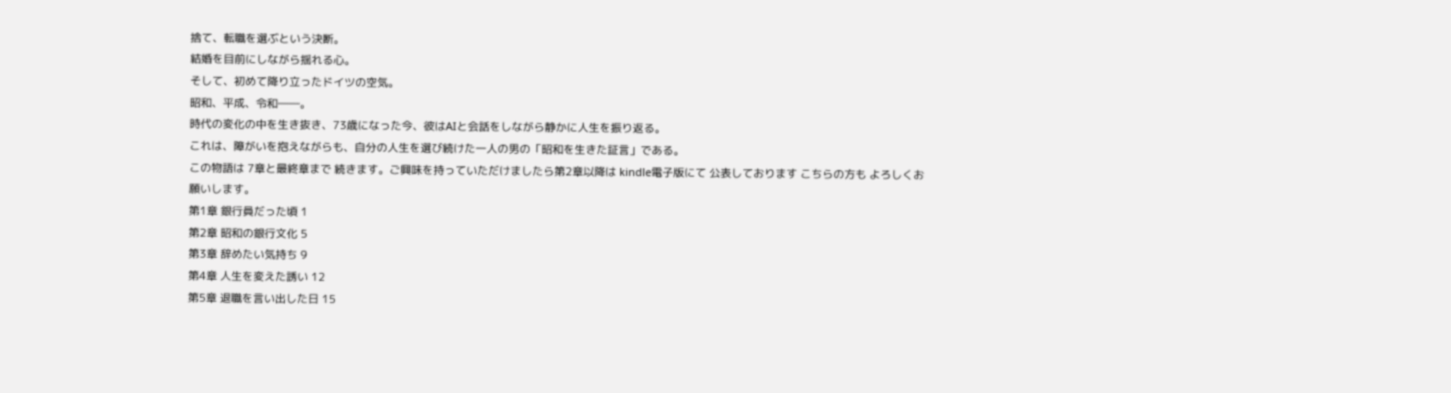捨て、転職を選ぶという決断。
結婚を目前にしながら揺れる心。
そして、初めて降り立ったドイツの空気。
昭和、平成、令和――。
時代の変化の中を生き抜き、73歳になった今、彼はAIと会話をしながら静かに人生を振り返る。
これは、障がいを抱えながらも、自分の人生を選び続けた一人の男の「昭和を生きた証言」である。
この物語は 7章と最終章まで 続きます。ご興味を持っていただけましたら第2章以降は kindle電子版にて 公表しております こちらの方も よろしくお願いします。
第1章 銀行員だった頃 1
第2章 昭和の銀行文化 5
第3章 辞めたい気持ち 9
第4章 人生を変えた誘い 12
第5章 退職を言い出した日 15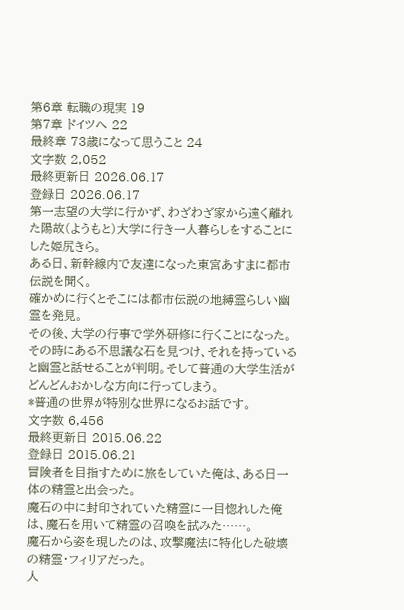第6章 転職の現実 19
第7章 ドイツへ 22
最終章 73歳になって思うこと 24
文字数 2,052
最終更新日 2026.06.17
登録日 2026.06.17
第一志望の大学に行かず、わざわざ家から遠く離れた陽故(ようもと)大学に行き一人暮らしをすることにした姫尻きら。
ある日、新幹線内で友達になった東宮あすまに都市伝説を聞く。
確かめに行くとそこには都市伝説の地縛霊らしい幽霊を発見。
その後、大学の行事で学外研修に行くことになった。その時にある不思議な石を見つけ、それを持っていると幽霊と話せることが判明。そして普通の大学生活がどんどんおかしな方向に行ってしまう。
*普通の世界が特別な世界になるお話です。
文字数 6,456
最終更新日 2015.06.22
登録日 2015.06.21
冒険者を目指すために旅をしていた俺は、ある日一体の精霊と出会った。
魔石の中に封印されていた精霊に一目惚れした俺は、魔石を用いて精霊の召喚を試みた……。
魔石から姿を現したのは、攻撃魔法に特化した破壊の精霊・フィリアだった。
人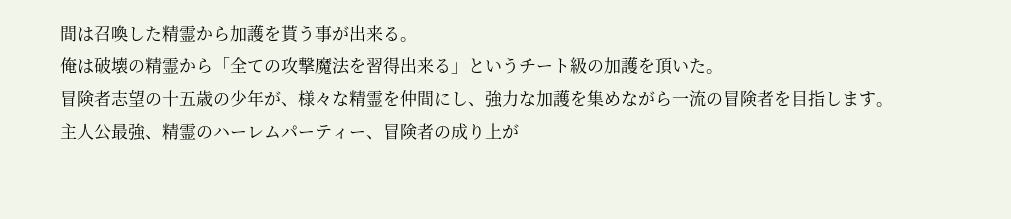間は召喚した精霊から加護を貰う事が出来る。
俺は破壊の精霊から「全ての攻撃魔法を習得出来る」というチート級の加護を頂いた。
冒険者志望の十五歳の少年が、様々な精霊を仲間にし、強力な加護を集めながら一流の冒険者を目指します。
主人公最強、精霊のハーレムパーティー、冒険者の成り上が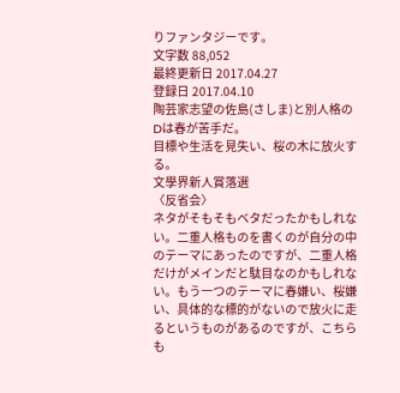りファンタジーです。
文字数 88,052
最終更新日 2017.04.27
登録日 2017.04.10
陶芸家志望の佐島(さしま)と別人格のDは春が苦手だ。
目標や生活を見失い、桜の木に放火する。
文學界新人賞落選
〈反省会〉
ネタがそもそもベタだったかもしれない。二重人格ものを書くのが自分の中のテーマにあったのですが、二重人格だけがメインだと駄目なのかもしれない。もう一つのテーマに春嫌い、桜嫌い、具体的な標的がないので放火に走るというものがあるのですが、こちらも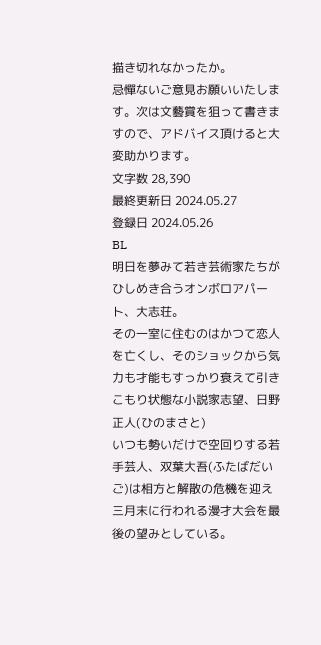描き切れなかったか。
忌憚ないご意見お願いいたします。次は文藝賞を狙って書きますので、アドバイス頂けると大変助かります。
文字数 28,390
最終更新日 2024.05.27
登録日 2024.05.26
BL
明日を夢みて若き芸術家たちがひしめき合うオンボロアパート、大志荘。
その一室に住むのはかつて恋人を亡くし、そのショックから気力も才能もすっかり衰えて引きこもり状態な小説家志望、日野正人(ひのまさと)
いつも勢いだけで空回りする若手芸人、双葉大吾(ふたばだいご)は相方と解散の危機を迎え三月末に行われる漫才大会を最後の望みとしている。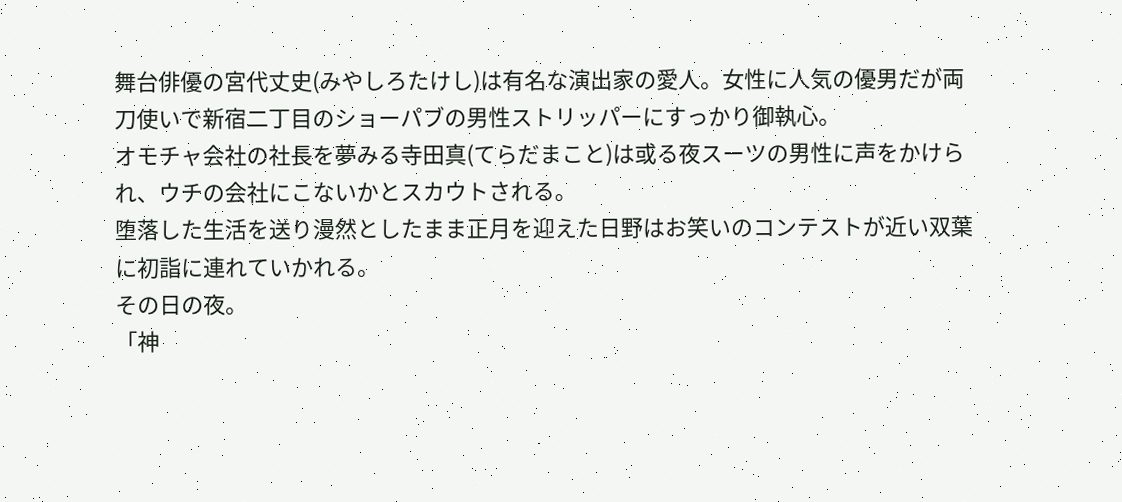舞台俳優の宮代丈史(みやしろたけし)は有名な演出家の愛人。女性に人気の優男だが両刀使いで新宿二丁目のショーパブの男性ストリッパーにすっかり御執心。
オモチャ会社の社長を夢みる寺田真(てらだまこと)は或る夜スーツの男性に声をかけられ、ウチの会社にこないかとスカウトされる。
堕落した生活を送り漫然としたまま正月を迎えた日野はお笑いのコンテストが近い双葉に初詣に連れていかれる。
その日の夜。
「神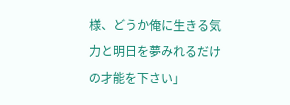様、どうか俺に生きる気力と明日を夢みれるだけの才能を下さい」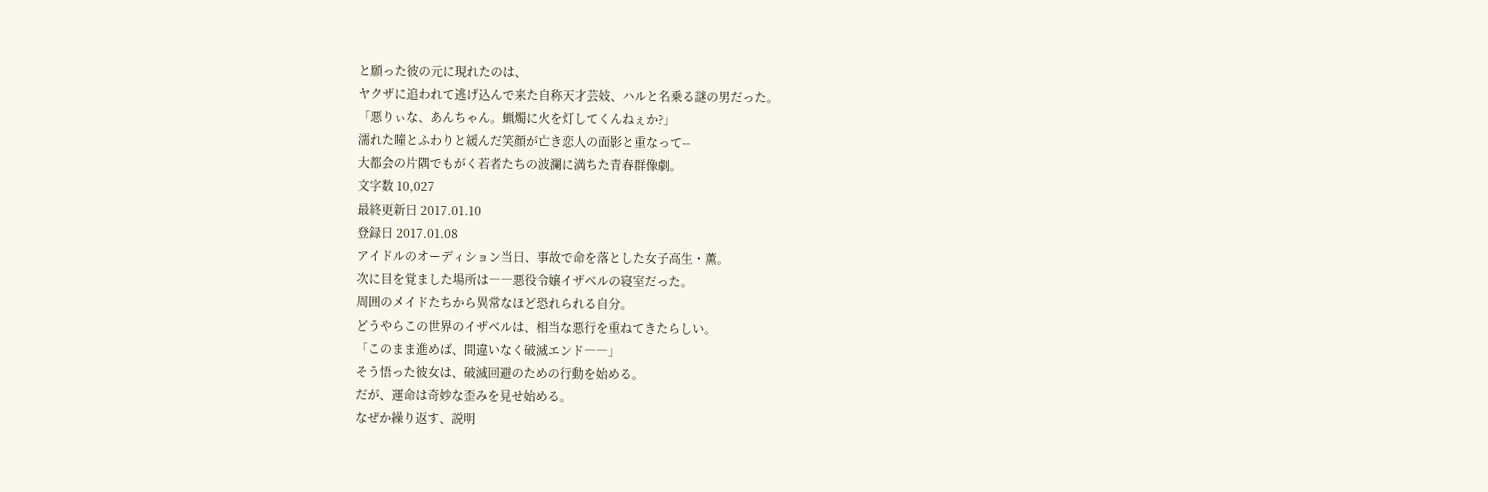と願った彼の元に現れたのは、
ヤクザに追われて逃げ込んで来た自称天才芸妓、ハルと名乗る謎の男だった。
「悪りぃな、あんちゃん。蝋燭に火を灯してくんねぇか?」
濡れた瞳とふわりと緩んだ笑顔が亡き恋人の面影と重なって--
大都会の片隅でもがく若者たちの波瀾に満ちた青春群像劇。
文字数 10,027
最終更新日 2017.01.10
登録日 2017.01.08
アイドルのオーディション当日、事故で命を落とした女子高生・薫。
次に目を覚ました場所は――悪役令嬢イザベルの寝室だった。
周囲のメイドたちから異常なほど恐れられる自分。
どうやらこの世界のイザベルは、相当な悪行を重ねてきたらしい。
「このまま進めば、間違いなく破滅エンド――」
そう悟った彼女は、破滅回避のための行動を始める。
だが、運命は奇妙な歪みを見せ始める。
なぜか繰り返す、説明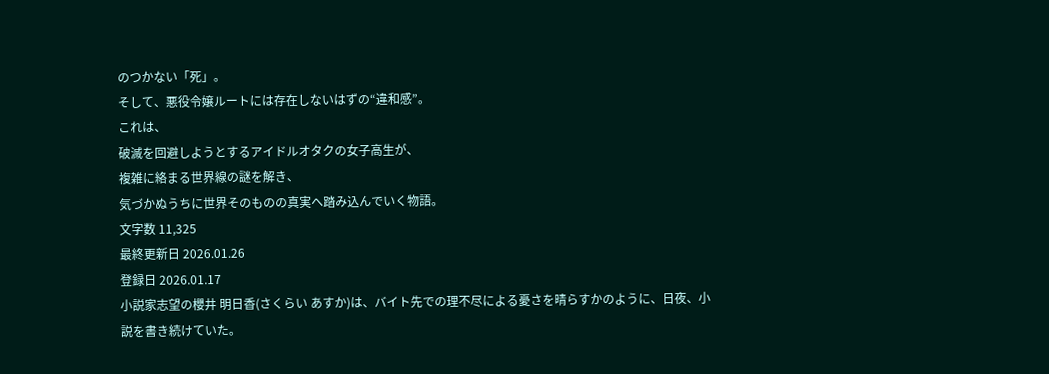のつかない「死」。
そして、悪役令嬢ルートには存在しないはずの“違和感”。
これは、
破滅を回避しようとするアイドルオタクの女子高生が、
複雑に絡まる世界線の謎を解き、
気づかぬうちに世界そのものの真実へ踏み込んでいく物語。
文字数 11,325
最終更新日 2026.01.26
登録日 2026.01.17
小説家志望の櫻井 明日香(さくらい あすか)は、バイト先での理不尽による憂さを晴らすかのように、日夜、小説を書き続けていた。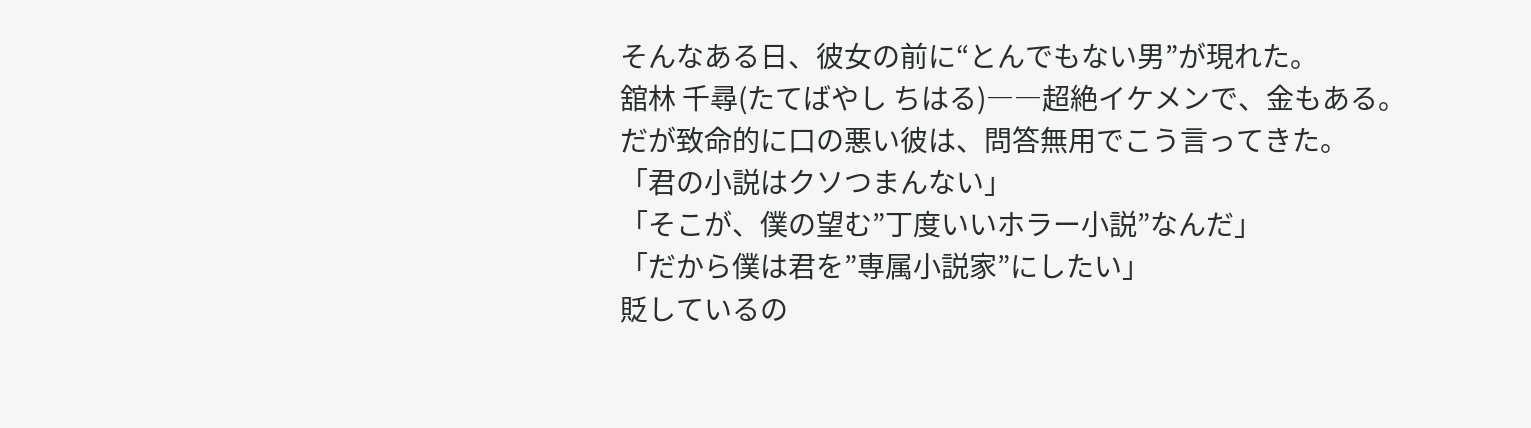そんなある日、彼女の前に“とんでもない男”が現れた。
舘林 千尋(たてばやし ちはる)――超絶イケメンで、金もある。
だが致命的に口の悪い彼は、問答無用でこう言ってきた。
「君の小説はクソつまんない」
「そこが、僕の望む”丁度いいホラー小説”なんだ」
「だから僕は君を”専属小説家”にしたい」
貶しているの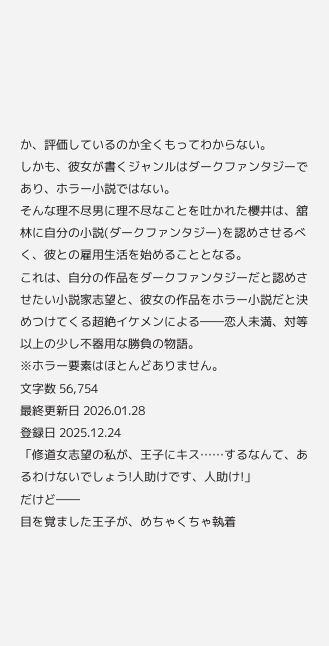か、評価しているのか全くもってわからない。
しかも、彼女が書くジャンルはダークファンタジーであり、ホラー小説ではない。
そんな理不尽男に理不尽なことを吐かれた櫻井は、舘林に自分の小説(ダークファンタジー)を認めさせるべく、彼との雇用生活を始めることとなる。
これは、自分の作品をダークファンタジーだと認めさせたい小説家志望と、彼女の作品をホラー小説だと決めつけてくる超絶イケメンによる――恋人未満、対等以上の少し不器用な勝負の物語。
※ホラー要素はほとんどありません。
文字数 56,754
最終更新日 2026.01.28
登録日 2025.12.24
「修道女志望の私が、王子にキス……するなんて、あるわけないでしょう!人助けです、人助け!」
だけど――
目を覚ました王子が、めちゃくちゃ執着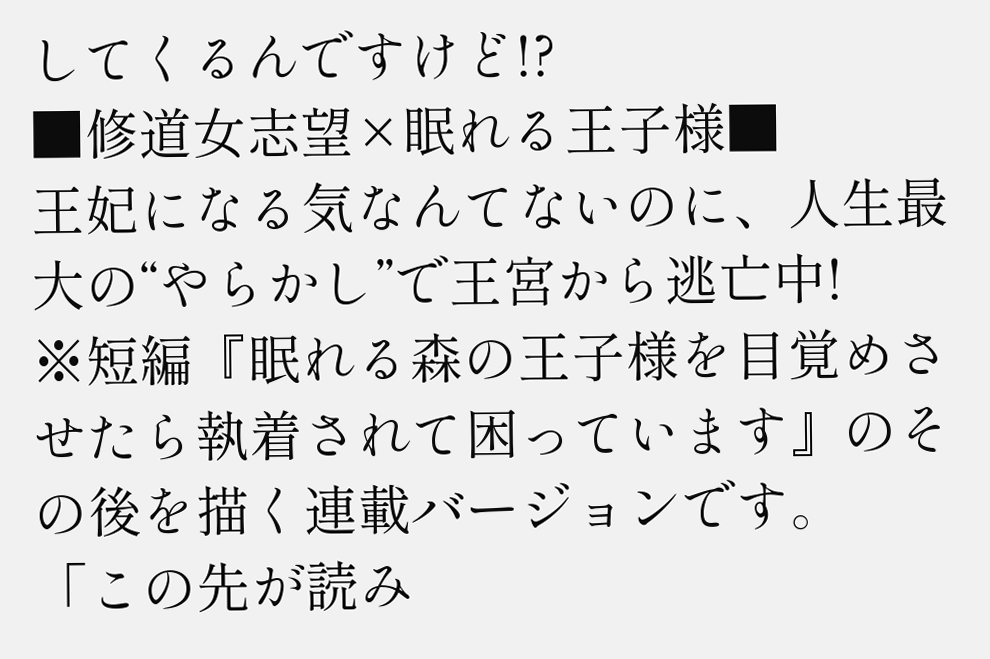してくるんですけど!?
■修道女志望×眠れる王子様■
王妃になる気なんてないのに、人生最大の“やらかし”で王宮から逃亡中!
※短編『眠れる森の王子様を目覚めさせたら執着されて困っています』のその後を描く連載バージョンです。
「この先が読み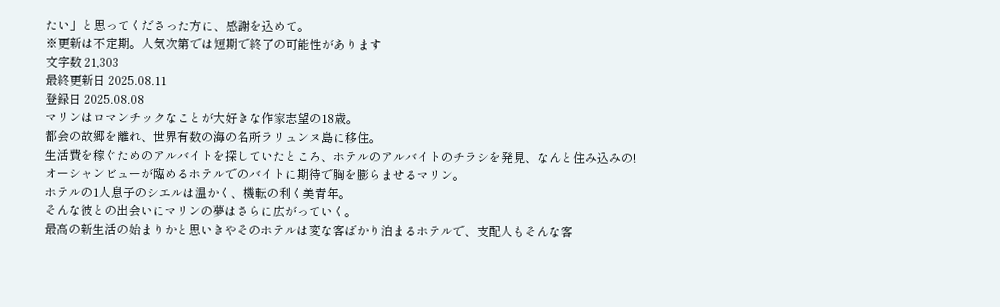たい」と思ってくださった方に、感謝を込めて。
※更新は不定期。人気次第では短期で終了の可能性があります
文字数 21,303
最終更新日 2025.08.11
登録日 2025.08.08
マリンはロマンチックなことが大好きな作家志望の18歳。
都会の故郷を離れ、世界有数の海の名所ラリュンヌ島に移住。
生活費を稼ぐためのアルバイトを探していたところ、ホテルのアルバイトのチラシを発見、なんと住み込みの!
オーシャンビューが臨めるホテルでのバイトに期待で胸を膨らませるマリン。
ホテルの1人息子のシエルは温かく、機転の利く美青年。
そんな彼との出会いにマリンの夢はさらに広がっていく。
最高の新生活の始まりかと思いきやそのホテルは変な客ばかり泊まるホテルで、支配人もそんな客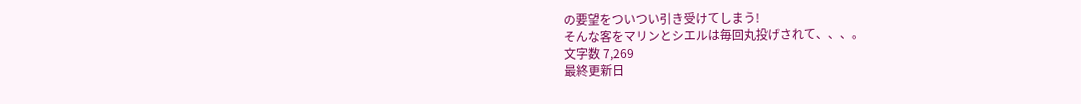の要望をついつい引き受けてしまう!
そんな客をマリンとシエルは毎回丸投げされて、、、。
文字数 7,269
最終更新日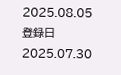2025.08.05
登録日 2025.07.30